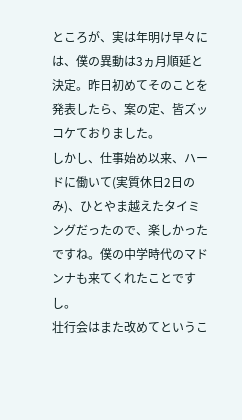ところが、実は年明け早々には、僕の異動は3ヵ月順延と決定。昨日初めてそのことを発表したら、案の定、皆ズッコケておりました。
しかし、仕事始め以来、ハードに働いて(実質休日2日のみ)、ひとやま越えたタイミングだったので、楽しかったですね。僕の中学時代のマドンナも来てくれたことですし。
壮行会はまた改めてというこ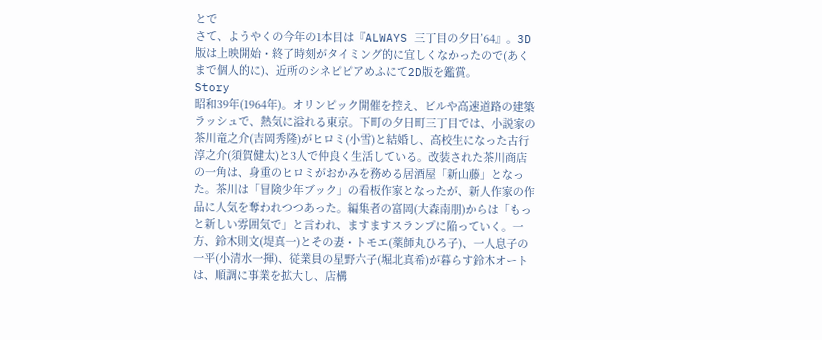とで
さて、ようやくの今年の1本目は『ALWAYS 三丁目の夕日’64』。3D版は上映開始・終了時刻がタイミング的に宜しくなかったので(あくまで個人的に)、近所のシネピピアめふにて2D版を鑑賞。
Story
昭和39年(1964年)。オリンピック開催を控え、ビルや高速道路の建築ラッシュで、熱気に溢れる東京。下町の夕日町三丁目では、小説家の茶川竜之介(吉岡秀隆)がヒロミ(小雪)と結婚し、高校生になった古行淳之介(須賀健太)と3人で仲良く生活している。改装された茶川商店の一角は、身重のヒロミがおかみを務める居酒屋「新山藤」となった。茶川は「冒険少年ブック」の看板作家となったが、新人作家の作品に人気を奪われつつあった。編集者の富岡(大森南朋)からは「もっと新しい雰囲気で」と言われ、ますますスランプに陥っていく。一方、鈴木則文(堤真一)とその妻・トモエ(薬師丸ひろ子)、一人息子の一平(小清水一揮)、従業員の星野六子(堀北真希)が暮らす鈴木オートは、順調に事業を拡大し、店構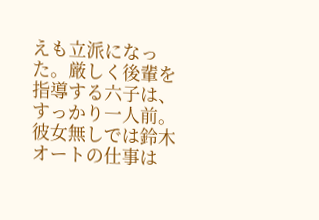えも立派になった。厳しく後輩を指導する六子は、すっかり一人前。彼女無しでは鈴木オートの仕事は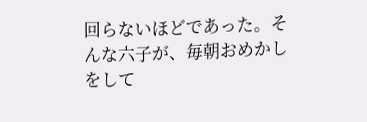回らないほどであった。そんな六子が、毎朝おめかしをして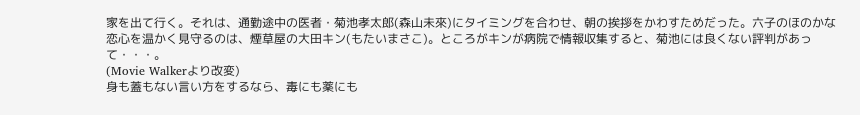家を出て行く。それは、通勤途中の医者・菊池孝太郎(森山未來)にタイミングを合わせ、朝の挨拶をかわすためだった。六子のほのかな恋心を温かく見守るのは、煙草屋の大田キン(もたいまさこ)。ところがキンが病院で情報収集すると、菊池には良くない評判があって・・・。
(Movie Walkerより改変)
身も蓋もない言い方をするなら、毒にも薬にも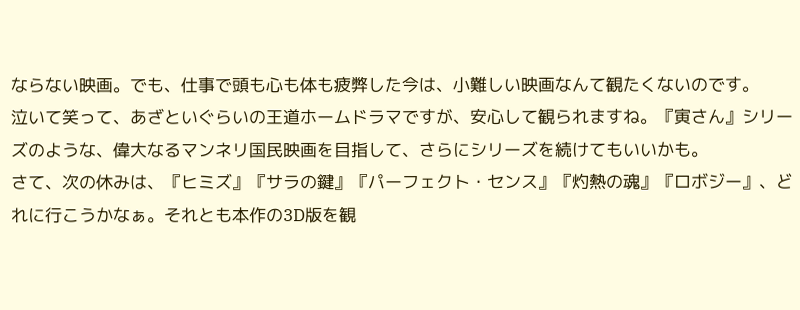ならない映画。でも、仕事で頭も心も体も疲弊した今は、小難しい映画なんて観たくないのです。
泣いて笑って、あざといぐらいの王道ホームドラマですが、安心して観られますね。『寅さん』シリーズのような、偉大なるマンネリ国民映画を目指して、さらにシリーズを続けてもいいかも。
さて、次の休みは、『ヒミズ』『サラの鍵』『パーフェクト・センス』『灼熱の魂』『ロボジー』、どれに行こうかなぁ。それとも本作の3D版を観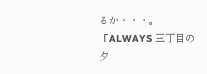るか・・・。
『ALWAYS 三丁目の夕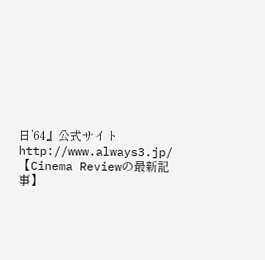日’64』公式サイト
http://www.always3.jp/
【Cinema Reviewの最新記事】